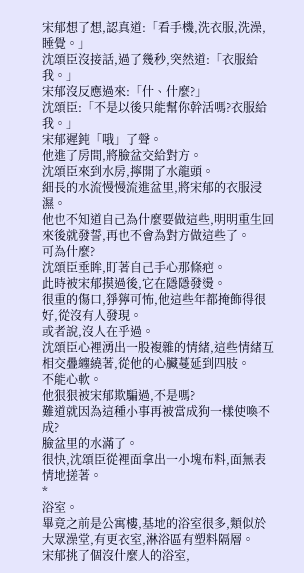宋郁想了想,認真道:「看手機,洗衣服,洗澡,睡覺。」
沈頌臣沒接話,過了幾秒,突然道:「衣服給我。」
宋郁沒反應過來:「什、什麼?」
沈頌臣:「不是以後只能幫你幹活嗎?衣服給我。」
宋郁遲鈍「哦」了聲。
他進了房間,將臉盆交給對方。
沈頌臣來到水房,擰開了水龍頭。
細長的水流慢慢流進盆里,將宋郁的衣服浸濕。
他也不知道自己為什麼要做這些,明明重生回來後就發誓,再也不會為對方做這些了。
可為什麼?
沈頌臣垂眸,盯著自己手心那條疤。
此時被宋郁摸過後,它在隱隱發燙。
很重的傷口,猙獰可怖,他這些年都掩飾得很好,從沒有人發現。
或者說,沒人在乎過。
沈頌臣心裡湧出一股複雜的情緒,這些情緒互相交疊纏繞著,從他的心臟蔓延到四肢。
不能心軟。
他狠狠被宋郁欺騙過,不是嗎?
難道就因為這種小事再被當成狗一樣使喚不成?
臉盆里的水滿了。
很快,沈頌臣從裡面拿出一小塊布料,面無表情地搓著。
*
浴室。
畢竟之前是公寓樓,基地的浴室很多,類似於大眾澡堂,有更衣室,淋浴區有塑料隔層。
宋郁挑了個沒什麼人的浴室,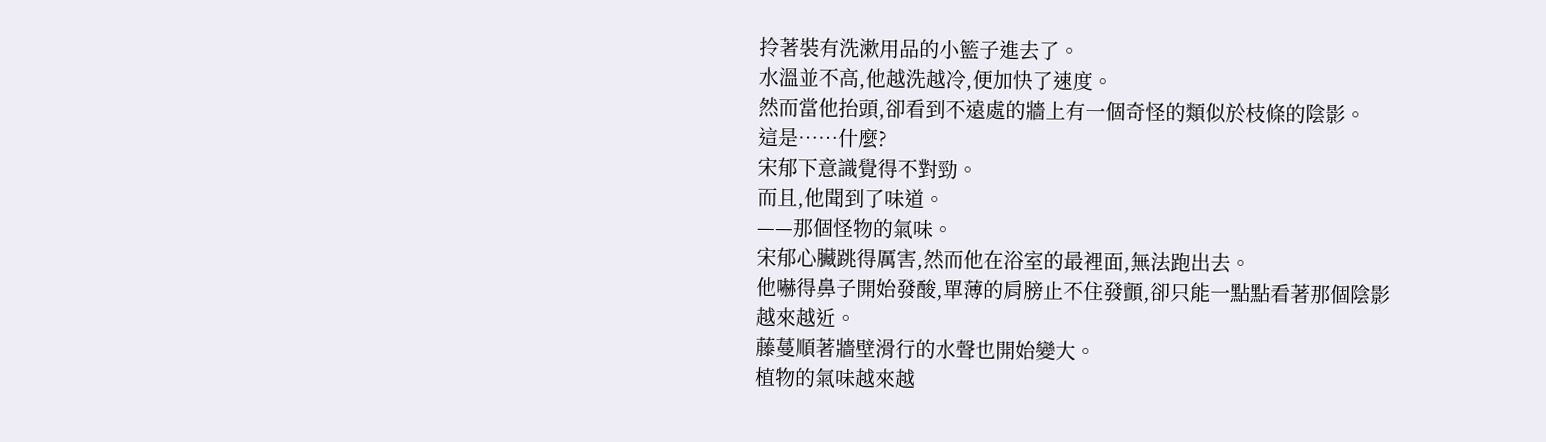拎著裝有洗漱用品的小籃子進去了。
水溫並不高,他越洗越冷,便加快了速度。
然而當他抬頭,卻看到不遠處的牆上有一個奇怪的類似於枝條的陰影。
這是……什麼?
宋郁下意識覺得不對勁。
而且,他聞到了味道。
——那個怪物的氣味。
宋郁心臟跳得厲害,然而他在浴室的最裡面,無法跑出去。
他嚇得鼻子開始發酸,單薄的肩膀止不住發顫,卻只能一點點看著那個陰影越來越近。
藤蔓順著牆壁滑行的水聲也開始變大。
植物的氣味越來越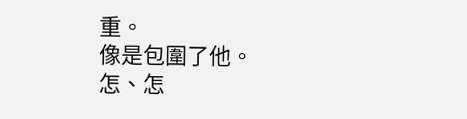重。
像是包圍了他。
怎、怎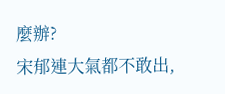麼辦?
宋郁連大氣都不敢出,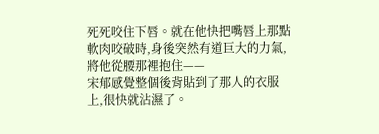死死咬住下唇。就在他快把嘴唇上那點軟肉咬破時,身後突然有道巨大的力氣,將他從腰那裡抱住——
宋郁感覺整個後背貼到了那人的衣服上,很快就沾濕了。